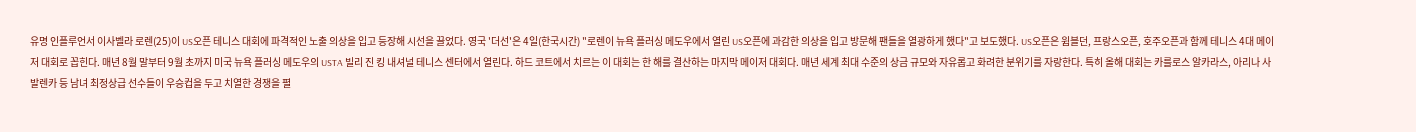유명 인플루언서 이사벨라 로렌(25)이 US오픈 테니스 대회에 파격적인 노출 의상을 입고 등장해 시선을 끌었다. 영국 '더선'은 4일(한국시간) "로렌이 뉴욕 플러싱 메도우에서 열린 US오픈에 과감한 의상을 입고 방문해 팬들을 열광하게 했다"고 보도했다. US오픈은 윔블던, 프랑스오픈, 호주오픈과 함께 테니스 4대 메이저 대회로 꼽힌다. 매년 8월 말부터 9월 초까지 미국 뉴욕 플러싱 메도우의 USTA 빌리 진 킹 내셔널 테니스 센터에서 열린다. 하드 코트에서 치르는 이 대회는 한 해를 결산하는 마지막 메이저 대회다. 매년 세계 최대 수준의 상금 규모와 자유롭고 화려한 분위기를 자랑한다. 특히 올해 대회는 카를로스 알카라스, 아리나 사발렌카 등 남녀 최정상급 선수들이 우승컵을 두고 치열한 경쟁을 펼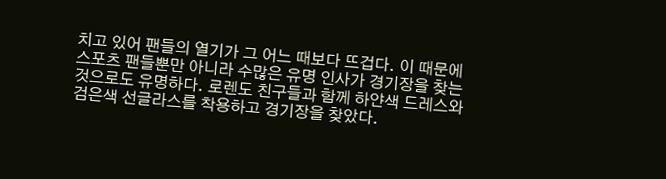치고 있어 팬들의 열기가 그 어느 때보다 뜨겁다. 이 때문에 스포츠 팬들뿐만 아니라 수많은 유명 인사가 경기장을 찾는 것으로도 유명하다. 로렌도 친구들과 함께 하얀색 드레스와 검은색 선글라스를 착용하고 경기장을 찾았다.